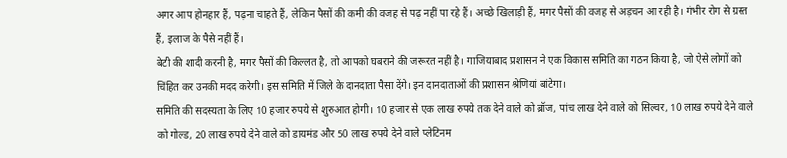अगर आप होनहार हैं, पढ़ना चाहते हैं, लेकिन पैसों की कमी की वजह से पढ़ नहीं पा रहे हैं। अच्छे खिलाड़ी हैं, मगर पैसों की वजह से अड़चन आ रही है। गंभीर रोग से ग्रस्त हैं, इलाज के पैसे नहीं हैं।
बेटी की शादी करनी है, मगर पैसों की किल्लत है, तो आपको घबराने की जरूरत नहीं है। गाजियाबाद प्रशासन ने एक विकास समिति का गठन किया है, जो ऐसे लोगों को चिंहित कर उनकी मदद करेगी। इस समिति में जिले के दानदाता पैसा देंगे। इन दानदाताओं की प्रशासन श्रेणियां बांटेगा।
समिति की सदस्यता के लिए 10 हजार रुपये से शुरुआत होगी। 10 हजार से एक लाख रुपये तक देने वाले को ब्रॉज, पांच लाख देने वाले को सिल्वर, 10 लाख रुपये देने वाले को गोल्ड, 20 लाख रुपये देने वाले को डायमंड और 50 लाख रुपये देने वाले प्लेटिनम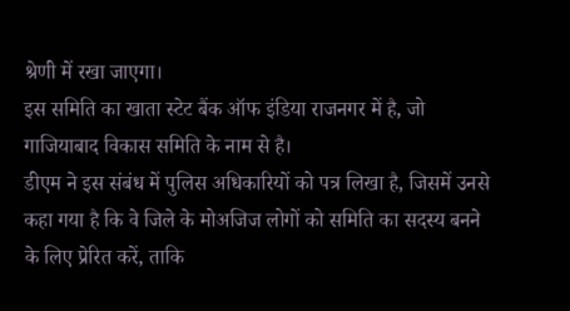श्रेणी में रखा जाएगा।
इस समिति का खाता स्टेट बैंक ऑफ इंडिया राजनगर में है, जो गाजियाबाद विकास समिति के नाम से है।
डीएम ने इस संबंध में पुलिस अधिकारियों को पत्र लिखा है, जिसमें उनसे कहा गया है कि वे जिले के मोअजिज लोगों को समिति का सदस्य बनने के लिए प्रेरित करें, ताकि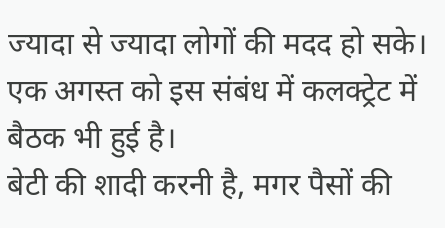ज्यादा से ज्यादा लोगों की मदद हो सके। एक अगस्त को इस संबंध में कलक्ट्रेट में बैठक भी हुई है।
बेटी की शादी करनी है, मगर पैसों की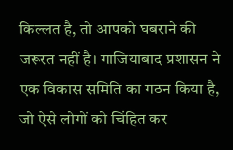किल्लत है, तो आपको घबराने की जरूरत नहीं है। गाजियाबाद प्रशासन ने एक विकास समिति का गठन किया है, जो ऐसे लोगों को चिंहित कर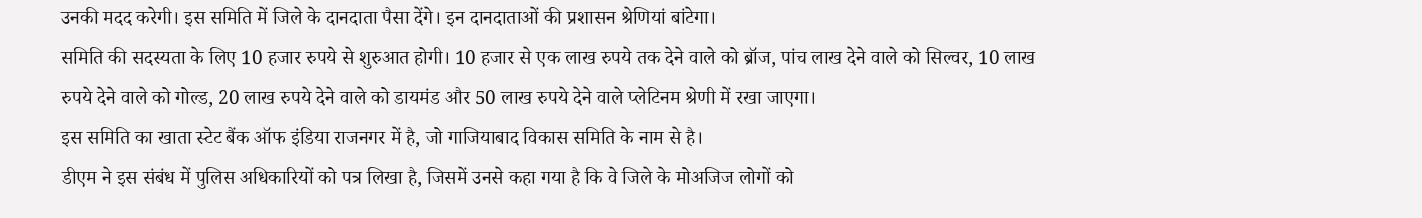उनकी मदद करेगी। इस समिति में जिले के दानदाता पैसा देंगे। इन दानदाताओं की प्रशासन श्रेणियां बांटेगा।
समिति की सदस्यता के लिए 10 हजार रुपये से शुरुआत होगी। 10 हजार से एक लाख रुपये तक देने वाले को ब्रॉज, पांच लाख देने वाले को सिल्वर, 10 लाख रुपये देने वाले को गोल्ड, 20 लाख रुपये देने वाले को डायमंड और 50 लाख रुपये देने वाले प्लेटिनम श्रेणी में रखा जाएगा।
इस समिति का खाता स्टेट बैंक ऑफ इंडिया राजनगर में है, जो गाजियाबाद विकास समिति के नाम से है।
डीएम ने इस संबंध में पुलिस अधिकारियों को पत्र लिखा है, जिसमें उनसे कहा गया है कि वे जिले के मोअजिज लोगों को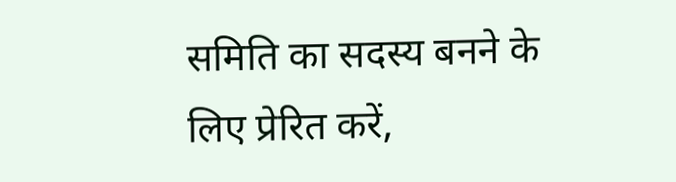समिति का सदस्य बनने के लिए प्रेरित करें,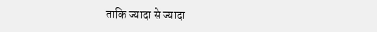ताकि ज्यादा से ज्यादा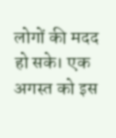लोगों की मदद हो सके। एक अगस्त को इस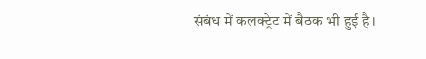संबंध में कलक्ट्रेट में बैठक भी हुई है।